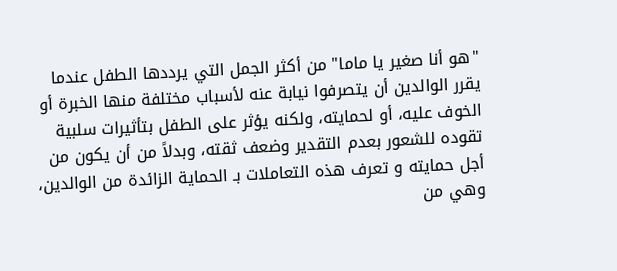"هو أنا صغير يا ماما" من أكثر الجمل التي يرددها الطفل عندما يقرر الوالدين أن يتصرفوا نيابة عنه لأسباب مختلفة منها الخبرة أو الخوف عليه، أو لحمايته، ولكنه يؤثر على الطفل بتأثيرات سلبية تقوده للشعور بعدم التقدير وضعف ثقته، وبدلاً من أن يكون من أجل حمايته و تعرف هذه التعاملات بـ الحماية الزائدة من الوالدين، وهي من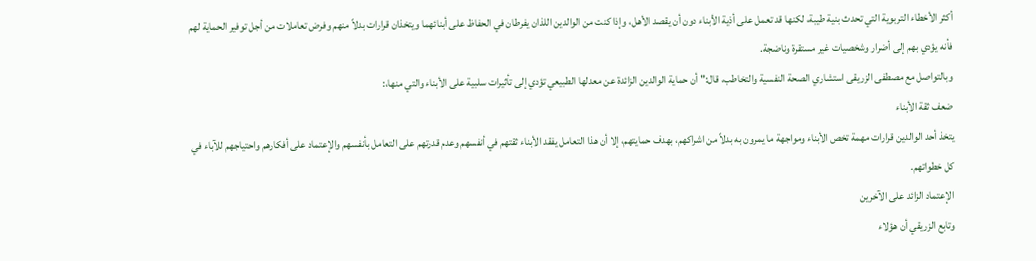أكثر الأخطاء التربوية التي تحدث بنية طيبة، لكنها قد تعمل على أذية الأبناء دون أن يقصد الأهل، وإذا كنت من الوالدين اللذان يفرطان في الحفاظ على أبنائهما ويتخذان قرارات بدلاً منهم وفرض تعاملات من أجل توفير الحماية لهم فأنه يؤدي بهم إلى أضرار وشخصيات غير مستقرة وناضجة.
وبالتواصل مع مصطفى الزريقى استشاري الصحة النفسية والتخاطب، قال:" أن حماية الوالدين الزائدة عن معدلها الطبيعي تؤدي إلى تأثيرات سلبية على الأبناء والتي منها،:
ضعف ثقة الأبناء
يتخذ أحد الوالدين قرارات مهمة تخص الأبناء ومواجهة ما يمرون به بدلاً من اشراكهم، بهدف حمايتهم، إلا أن هذا التعامل يفقد الأبناء ثقتهم في أنفسهم وعدم قدرتهم على التعامل بأنفسهم والإعتماد على أفكارهم واحتياجهم للآباء في كل خطواتهم.
الإعتماد الزائد على الآخرين
وتابع الزريقي أن هؤلاء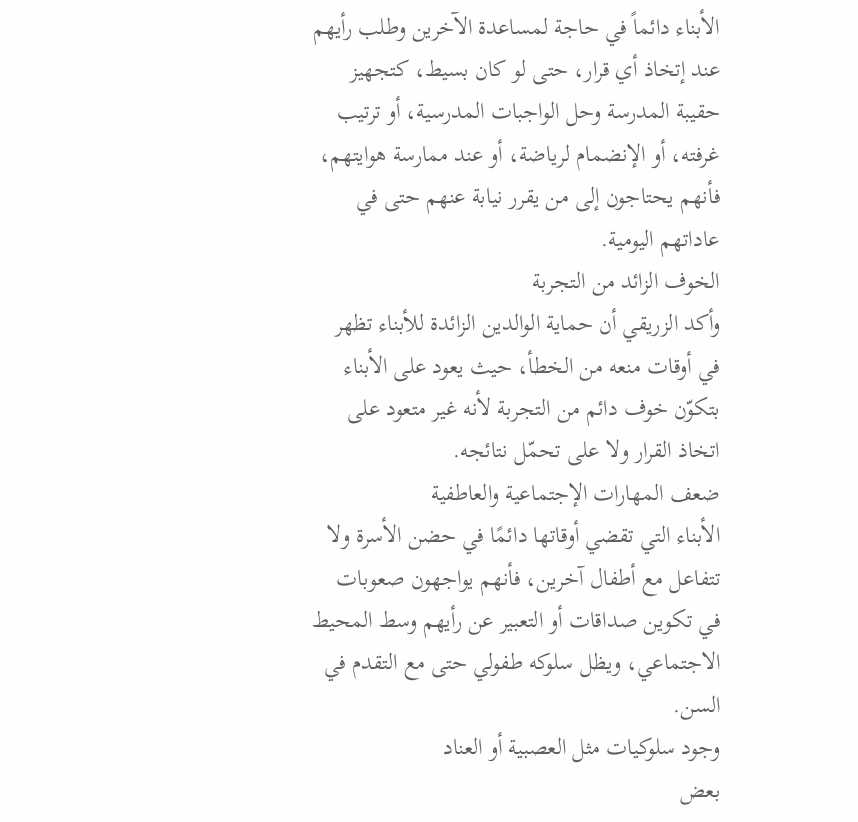الأبناء دائماً في حاجة لمساعدة الآخرين وطلب رأيهم عند إتخاذ أي قرار، حتى لو كان بسيط، كتجهيز حقيبة المدرسة وحل الواجبات المدرسية، أو ترتيب غرفته، أو الإنضمام لرياضة، أو عند ممارسة هوايتهم، فأنهم يحتاجون إلى من يقرر نيابة عنهم حتى في عاداتهم اليومية.
الخوف الزائد من التجربة
وأكد الزريقي أن حماية الوالدين الزائدة للأبناء تظهر في أوقات منعه من الخطأ، حيث يعود على الأبناء بتكوّن خوف دائم من التجربة لأنه غير متعود على اتخاذ القرار ولا على تحمّل نتائجه.
ضعف المهارات الإجتماعية والعاطفية
الأبناء التي تقضي أوقاتها دائمًا في حضن الأسرة ولا تتفاعل مع أطفال آخرين، فأنهم يواجهون صعوبات في تكوين صداقات أو التعبير عن رأيهم وسط المحيط الاجتماعي، ويظل سلوكه طفولي حتى مع التقدم في السن.
وجود سلوكيات مثل العصبية أو العناد
بعض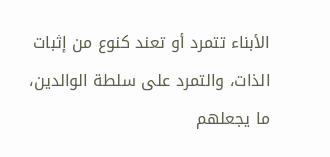الأبناء تتمرد أو تعند كنوع من إثبات الذات، والتمرد على سلطة الوالدين، ما يجعلهم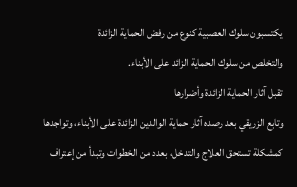يكتسبون سلوك العصبية كنوع من رفض الحماية الزائدة
والتخلص من سلوك الحماية الزائد على الأبناء.
تقبل آثار الحماية الزائدة وأضرارها
وتابع الزريقي بعد رصده آثار حماية الوالدين الزائدة على الأبناء، وتواجدها كمشكلة تستحق العلاج والتدخل، بعدد من الخطوات وتبدأ من إعتراف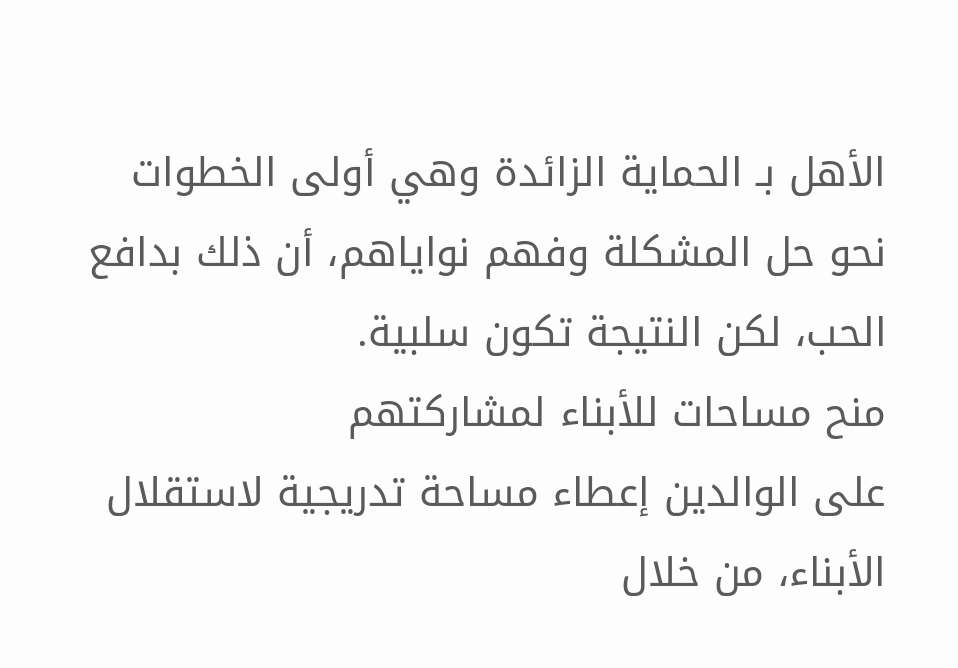الأهل بـ الحماية الزائدة وهي أولى الخطوات نحو حل المشكلة وفهم نواياهم، أن ذلك بدافع الحب، لكن النتيجة تكون سلبية.
منح مساحات للأبناء لمشاركتهم
على الوالدين إعطاء مساحة تدريجية لاستقلال الأبناء، من خلال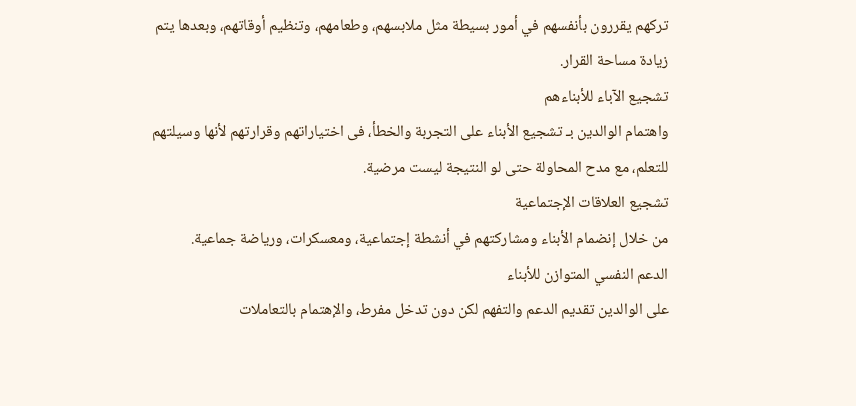تركهم يقررون بأنفسهم في أمور بسيطة مثل ملابسهم، وطعامهم، وتنظيم أوقاتهم، وبعدها يتم زيادة مساحة القرار.
تشجيع الآباء للأبناءهم
واهتمام الوالدين بـ تشجيع الأبناء على التجربة والخطأ، فى اختياراتهم وقرارتهم لأنها وسيلتهم للتعلم، مع مدح المحاولة حتى لو النتيجة ليست مرضية.
تشجيع العلاقات الإجتماعية
من خلال إنضمام الأبناء ومشاركتهم في أنشطة إجتماعية، ومعسكرات، ورياضة جماعية.
الدعم النفسي المتوازن للأبناء
على الوالدين تقديم الدعم والتفهم لكن دون تدخل مفرط، والإهتمام بالتعاملات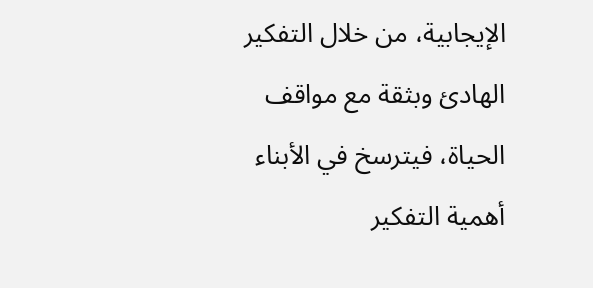الإيجابية، من خلال التفكير الهادئ وبثقة مع مواقف الحياة، فيترسخ في الأبناء أهمية التفكير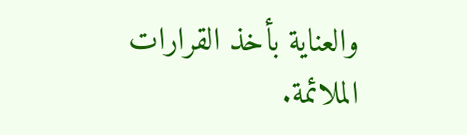والعناية بأخذ القرارات الملائمة.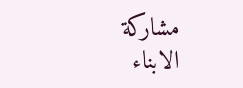مشاركة الابناء